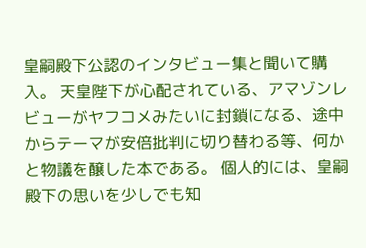皇嗣殿下公認のインタビュー集と聞いて購入。 天皇陛下が心配されている、アマゾンレビューがヤフコメみたいに封鎖になる、途中からテーマが安倍批判に切り替わる等、何かと物議を醸した本である。 個人的には、皇嗣殿下の思いを少しでも知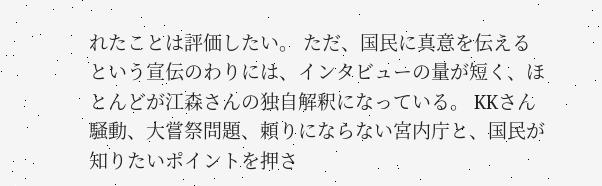れたことは評価したい。 ただ、国民に真意を伝えるという宣伝のわりには、インタビューの量が短く、ほとんどが江森さんの独自解釈になっている。 KKさん騒動、大嘗祭問題、頼りにならない宮内庁と、国民が知りたいポイントを押さ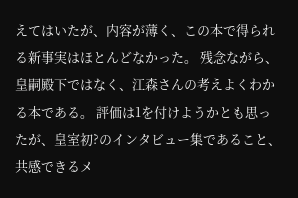えてはいたが、内容が薄く、この本で得られる新事実はほとんどなかった。 残念ながら、皇嗣殿下ではなく、江森さんの考えよくわかる本である。 評価は1を付けようかとも思ったが、皇室初?のインタビュー集であること、共感できるメ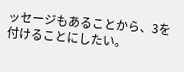ッセージもあることから、3を付けることにしたい。